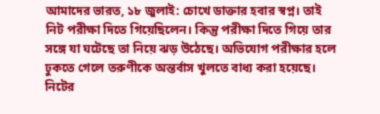আমাদের ভারত, ১৮ জুলাই: চোখে ডাক্তার হবার স্বপ্ন। তাই নিট পরীক্ষা দিতে গিয়েছিলেন। কিন্তু পরীক্ষা দিতে গিয়ে তার সঙ্গে যা ঘটেছে তা নিয়ে ঝড় উঠেছে। অভিযোগ পরীক্ষার হলে ঢুকতে গেলে তরুণীকে অন্তর্বাস খুলতে বাধ্য করা হয়েছে।
নিটের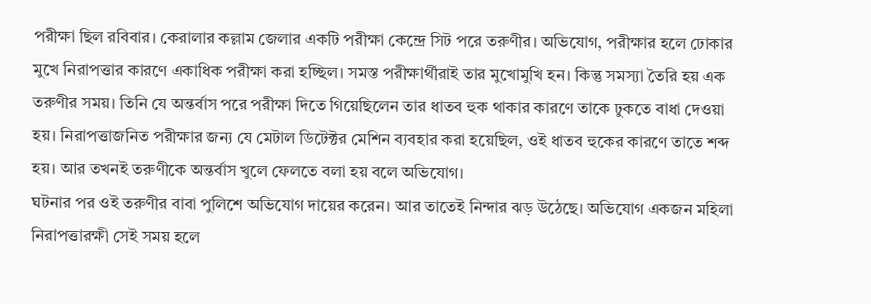পরীক্ষা ছিল রবিবার। কেরালার কল্লাম জেলার একটি পরীক্ষা কেন্দ্রে সিট পরে তরুণীর। অভিযোগ, পরীক্ষার হলে ঢোকার মুখে নিরাপত্তার কারণে একাধিক পরীক্ষা করা হচ্ছিল। সমস্ত পরীক্ষার্থীরাই তার মুখোমুখি হন। কিন্তু সমস্যা তৈরি হয় এক তরুণীর সময়। তিনি যে অন্তর্বাস পরে পরীক্ষা দিতে গিয়েছিলেন তার ধাতব হুক থাকার কারণে তাকে ঢুকতে বাধা দেওয়া হয়। নিরাপত্তাজনিত পরীক্ষার জন্য যে মেটাল ডিটেক্টর মেশিন ব্যবহার করা হয়েছিল, ওই ধাতব হুকের কারণে তাতে শব্দ হয়। আর তখনই তরুণীকে অন্তর্বাস খুলে ফেলতে বলা হয় বলে অভিযোগ।
ঘটনার পর ওই তরুণীর বাবা পুলিশে অভিযোগ দায়ের করেন। আর তাতেই নিন্দার ঝড় উঠেছে। অভিযোগ একজন মহিলা নিরাপত্তারক্ষী সেই সময় হলে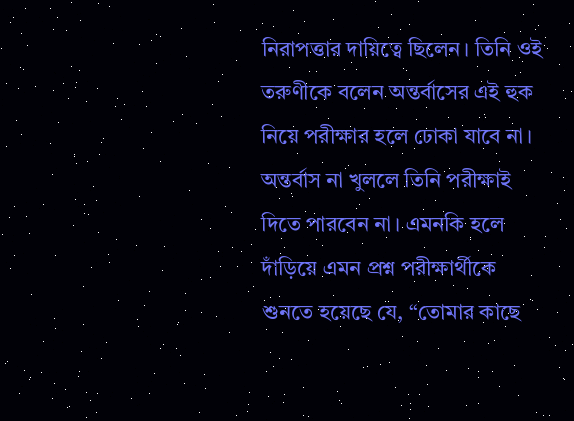নিরাপত্তার দায়িত্বে ছিলেন। তিনি ওই তরুণীকে বলেন অন্তর্বাসের এই হুক নিয়ে পরীক্ষার হলে ঢোকা যাবে না। অন্তর্বাস না খুললে তিনি পরীক্ষাই দিতে পারবেন না। এমনকি হলে দাঁড়িয়ে এমন প্রশ্ন পরীক্ষার্থীকে শুনতে হয়েছে যে, “তোমার কাছে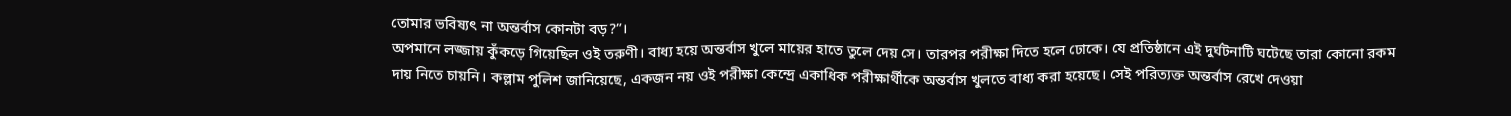তোমার ভবিষ্যৎ না অন্তর্বাস কোনটা বড়?”।
অপমানে লজ্জায় কুঁকড়ে গিয়েছিল ওই তরুণী। বাধ্য হয়ে অন্তর্বাস খুলে মায়ের হাতে তুলে দেয় সে। তারপর পরীক্ষা দিতে হলে ঢোকে। যে প্রতিষ্ঠানে এই দুর্ঘটনাটি ঘটেছে তারা কোনো রকম দায় নিতে চায়নি। কল্লাম পুলিশ জানিয়েছে, একজন নয় ওই পরীক্ষা কেন্দ্রে একাধিক পরীক্ষার্থীকে অন্তর্বাস খুলতে বাধ্য করা হয়েছে। সেই পরিত্যক্ত অন্তর্বাস রেখে দেওয়া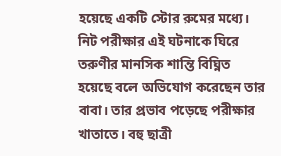হয়েছে একটি স্টোর রুমের মধ্যে।
নিট পরীক্ষার এই ঘটনাকে ঘিরে তরুণীর মানসিক শান্তি বিঘ্নিত হয়েছে বলে অভিযোগ করেছেন তার বাবা। তার প্রভাব পড়েছে পরীক্ষার খাতাতে। বহু ছাত্রী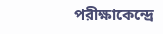পরীক্ষাকেন্দ্রে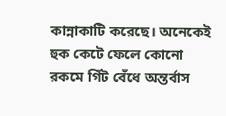কান্নাকাটি করেছে। অনেকেই হুক কেটে ফেলে কোনো রকমে গিঁট বেঁধে অন্তর্বাস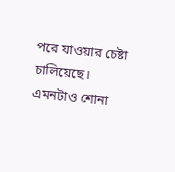পরে যাওয়ার চেষ্টা চালিয়েছে। এমনটাও শোনা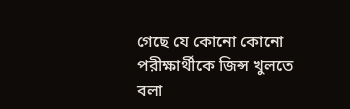গেছে যে কোনো কোনো পরীক্ষার্থীকে জিন্স খুলতে বলা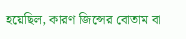হয়েছিল, কারণ জিন্সের বোতাম বা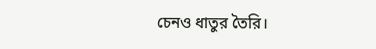চেনও ধাতুর তৈরি।